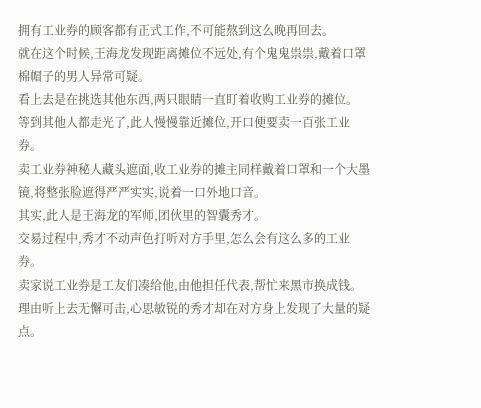拥有工业券的顾客都有正式工作,不可能熬到这么晚再回去。
就在这个时候,王海龙发现距离摊位不远处,有个鬼鬼祟祟,戴着口罩棉帽子的男人异常可疑。
看上去是在挑选其他东西,两只眼睛一直盯着收购工业券的摊位。
等到其他人都走光了,此人慢慢靠近摊位,开口便要卖一百张工业券。
卖工业券神秘人藏头遮面,收工业券的摊主同样戴着口罩和一个大墨镜,将整张脸遮得严严实实,说着一口外地口音。
其实,此人是王海龙的军师,团伙里的智囊秀才。
交易过程中,秀才不动声色打听对方手里,怎么会有这么多的工业券。
卖家说工业券是工友们凑给他,由他担任代表,帮忙来黑市换成钱。
理由听上去无懈可击,心思敏锐的秀才却在对方身上发现了大量的疑点。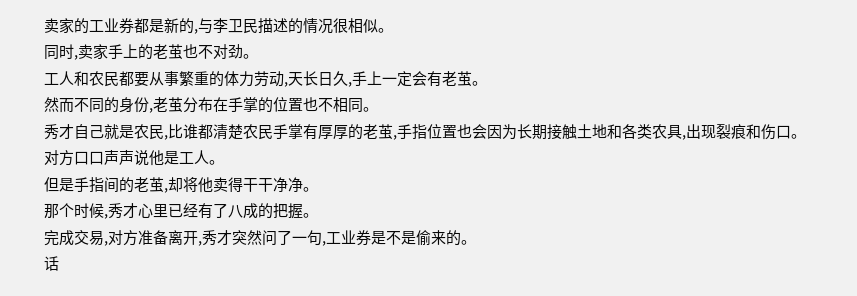卖家的工业券都是新的,与李卫民描述的情况很相似。
同时,卖家手上的老茧也不对劲。
工人和农民都要从事繁重的体力劳动,天长日久,手上一定会有老茧。
然而不同的身份,老茧分布在手掌的位置也不相同。
秀才自己就是农民,比谁都清楚农民手掌有厚厚的老茧,手指位置也会因为长期接触土地和各类农具,出现裂痕和伤口。
对方口口声声说他是工人。
但是手指间的老茧,却将他卖得干干净净。
那个时候,秀才心里已经有了八成的把握。
完成交易,对方准备离开,秀才突然问了一句,工业券是不是偷来的。
话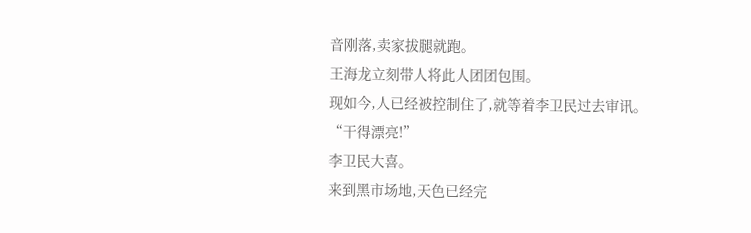音刚落,卖家拔腿就跑。
王海龙立刻带人将此人团团包围。
现如今,人已经被控制住了,就等着李卫民过去审讯。
“干得漂亮!”
李卫民大喜。
来到黑市场地,天色已经完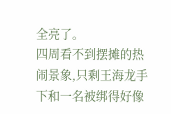全亮了。
四周看不到摆摊的热闹景象,只剩王海龙手下和一名被绑得好像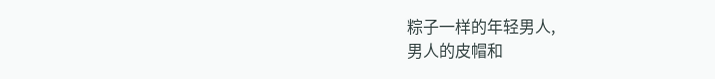粽子一样的年轻男人,
男人的皮帽和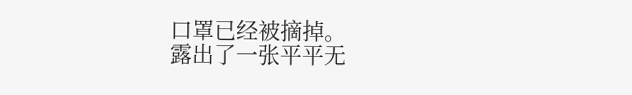口罩已经被摘掉。
露出了一张平平无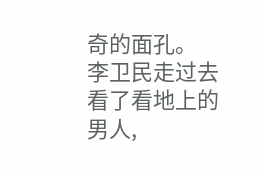奇的面孔。
李卫民走过去看了看地上的男人,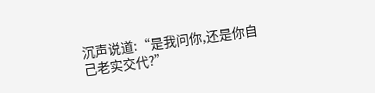沉声说道:“是我问你,还是你自己老实交代?”